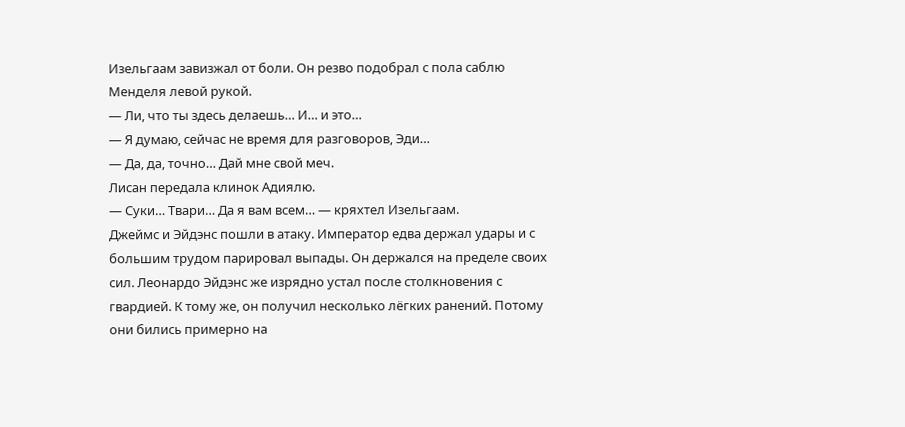Изельгаам завизжал от боли. Он резво подобрал с пола саблю Менделя левой рукой.
— Ли, что ты здесь делаешь… И… и это…
— Я думаю, сейчас не время для разговоров, Эди…
— Да, да, точно… Дай мне свой меч.
Лисан передала клинок Адиялю.
— Суки… Твари… Да я вам всем… — кряхтел Изельгаам.
Джеймс и Эйдэнс пошли в атаку. Император едва держал удары и с большим трудом парировал выпады. Он держался на пределе своих сил. Леонардо Эйдэнс же изрядно устал после столкновения с гвардией. К тому же, он получил несколько лёгких ранений. Потому они бились примерно на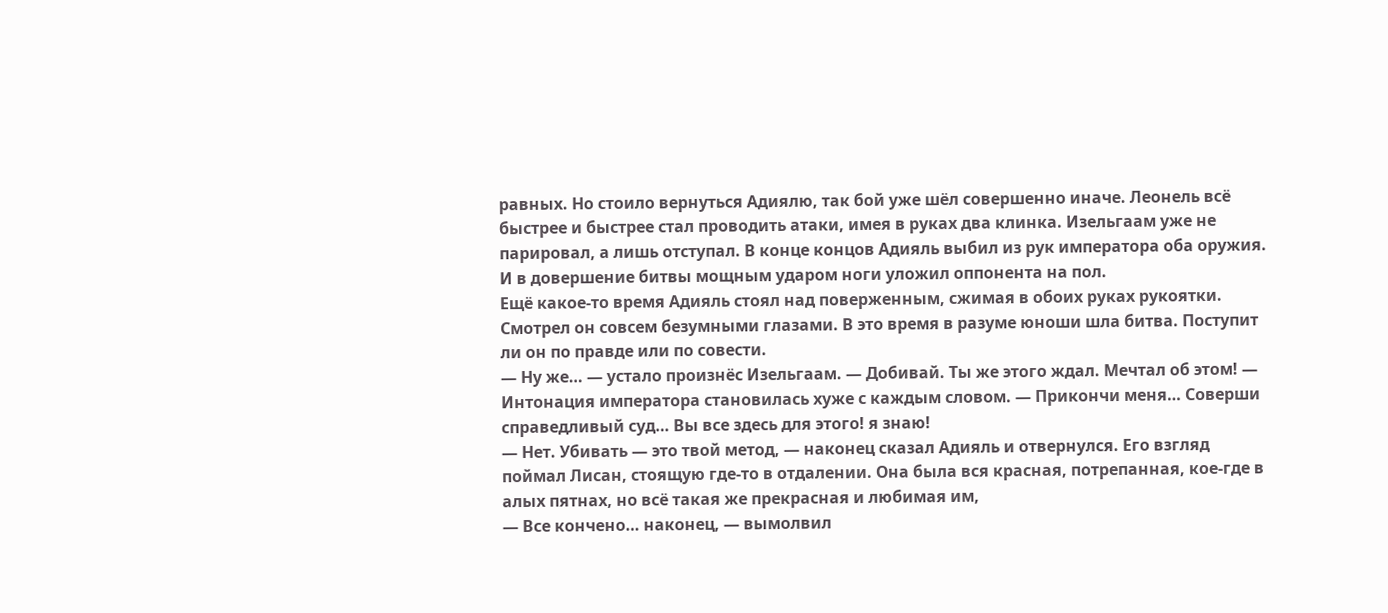равных. Но стоило вернуться Адиялю, так бой уже шёл совершенно иначе. Леонель всё быстрее и быстрее стал проводить атаки, имея в руках два клинка. Изельгаам уже не парировал, а лишь отступал. В конце концов Адияль выбил из рук императора оба оружия. И в довершение битвы мощным ударом ноги уложил оппонента на пол.
Ещё какое-то время Адияль стоял над поверженным, сжимая в обоих руках рукоятки. Смотрел он совсем безумными глазами. В это время в разуме юноши шла битва. Поступит ли он по правде или по совести.
— Ну же… — устало произнёс Изельгаам. — Добивай. Ты же этого ждал. Мечтал об этом! — Интонация императора становилась хуже с каждым словом. — Прикончи меня… Соверши справедливый суд… Вы все здесь для этого! я знаю!
— Нет. Убивать — это твой метод, — наконец сказал Адияль и отвернулся. Его взгляд поймал Лисан, стоящую где-то в отдалении. Она была вся красная, потрепанная, кое-где в алых пятнах, но всё такая же прекрасная и любимая им,
— Все кончено… наконец, — вымолвил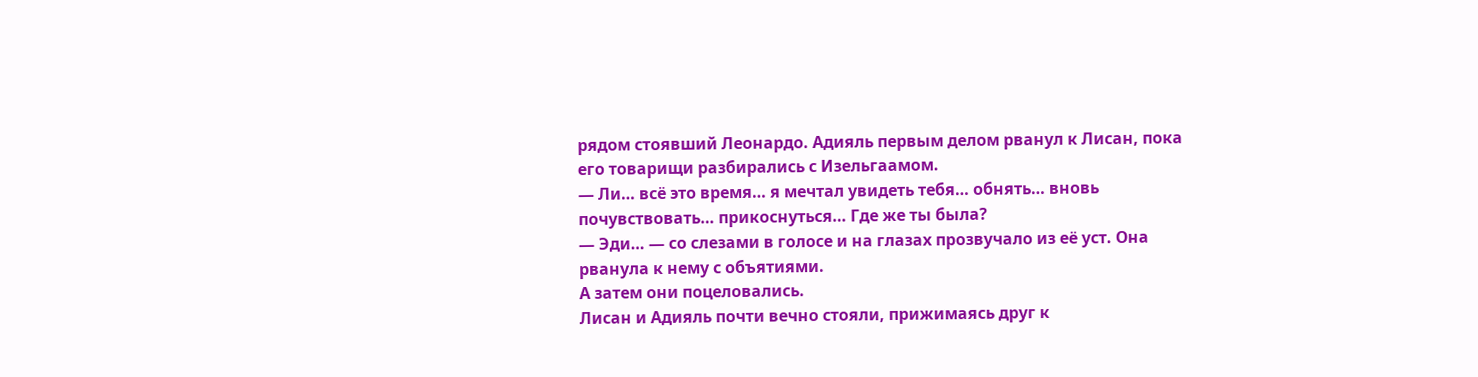рядом стоявший Леонардо. Адияль первым делом рванул к Лисан, пока его товарищи разбирались с Изельгаамом.
— Ли… всё это время… я мечтал увидеть тебя… обнять… вновь почувствовать… прикоснуться… Где же ты была?
— Эди… — со слезами в голосе и на глазах прозвучало из её уст. Она рванула к нему с объятиями.
А затем они поцеловались.
Лисан и Адияль почти вечно стояли, прижимаясь друг к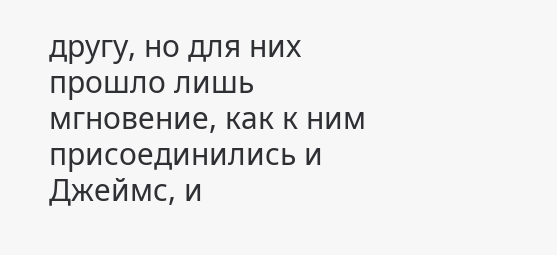другу, но для них прошло лишь мгновение, как к ним присоединились и Джеймс, и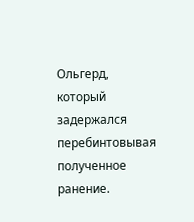Ольгерд, который задержался перебинтовывая полученное ранение.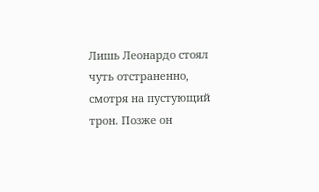Лишь Леонардо стоял чуть отстраненно, смотря на пустующий трон. Позже он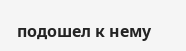подошел к нему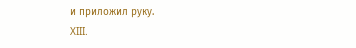и приложил руку.
XIII.